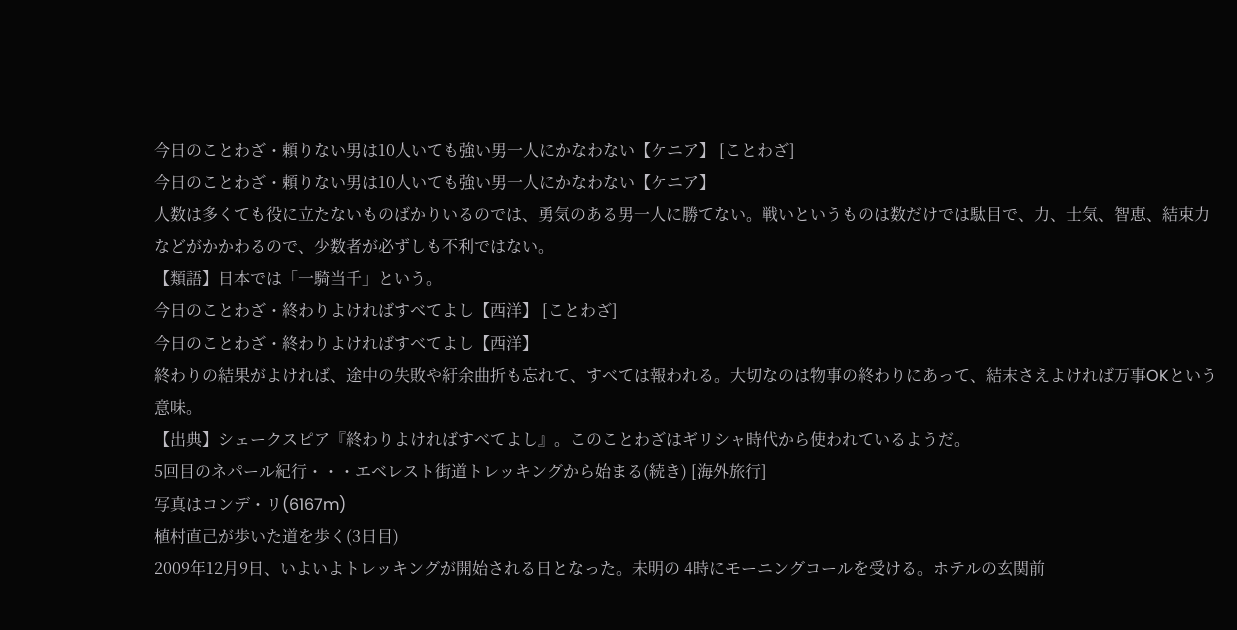今日のことわざ・頼りない男は10人いても強い男一人にかなわない【ケニア】 [ことわざ]
今日のことわざ・頼りない男は10人いても強い男一人にかなわない【ケニア】
人数は多くても役に立たないものばかりいるのでは、勇気のある男一人に勝てない。戦いというものは数だけでは駄目で、力、士気、智恵、結束力などがかかわるので、少数者が必ずしも不利ではない。
【類語】日本では「一騎当千」という。
今日のことわざ・終わりよければすべてよし【西洋】 [ことわざ]
今日のことわざ・終わりよければすべてよし【西洋】
終わりの結果がよければ、途中の失敗や紆余曲折も忘れて、すべては報われる。大切なのは物事の終わりにあって、結末さえよければ万事OKという意味。
【出典】シェークスピア『終わりよければすべてよし』。このことわざはギリシャ時代から使われているようだ。
5回目のネパール紀行・・・エベレスト街道トレッキングから始まる(続き) [海外旅行]
写真はコンデ・リ(6167m)
植村直己が歩いた道を歩く(3日目)
2009年12月9日、いよいよトレッキングが開始される日となった。未明の 4時にモーニングコールを受ける。ホテルの玄関前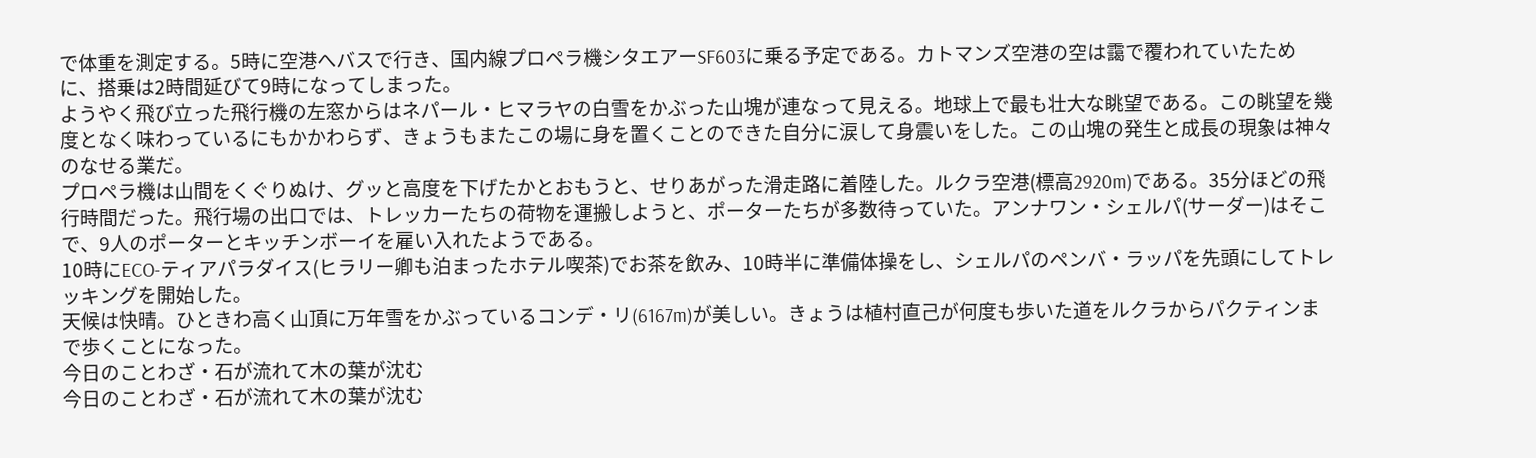で体重を測定する。5時に空港へバスで行き、国内線プロペラ機シタエアーSF603に乗る予定である。カトマンズ空港の空は靄で覆われていたために、搭乗は2時間延びて9時になってしまった。
ようやく飛び立った飛行機の左窓からはネパール・ヒマラヤの白雪をかぶった山塊が連なって見える。地球上で最も壮大な眺望である。この眺望を幾度となく味わっているにもかかわらず、きょうもまたこの場に身を置くことのできた自分に涙して身震いをした。この山塊の発生と成長の現象は神々のなせる業だ。
プロペラ機は山間をくぐりぬけ、グッと高度を下げたかとおもうと、せりあがった滑走路に着陸した。ルクラ空港(標高2920m)である。35分ほどの飛行時間だった。飛行場の出口では、トレッカーたちの荷物を運搬しようと、ポーターたちが多数待っていた。アンナワン・シェルパ(サーダー)はそこで、9人のポーターとキッチンボーイを雇い入れたようである。
10時にECO-ティアパラダイス(ヒラリー卿も泊まったホテル喫茶)でお茶を飲み、10時半に準備体操をし、シェルパのペンバ・ラッパを先頭にしてトレッキングを開始した。
天候は快晴。ひときわ高く山頂に万年雪をかぶっているコンデ・リ(6167m)が美しい。きょうは植村直己が何度も歩いた道をルクラからパクティンまで歩くことになった。
今日のことわざ・石が流れて木の葉が沈む
今日のことわざ・石が流れて木の葉が沈む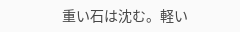重い石は沈む。軽い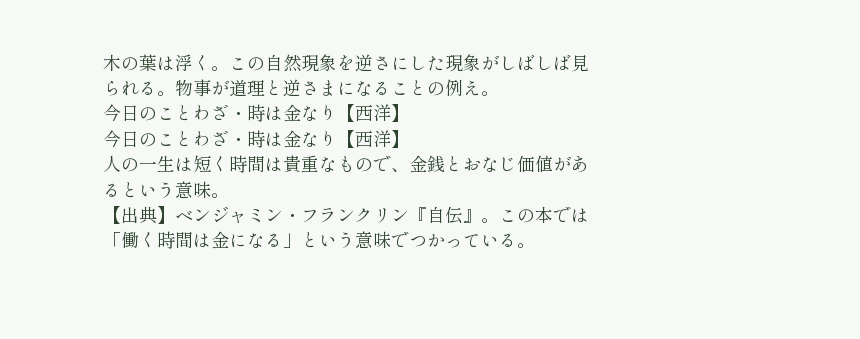木の葉は浮く。この自然現象を逆さにした現象がしばしば見られる。物事が道理と逆さまになることの例え。
今日のことわざ・時は金なり【西洋】
今日のことわざ・時は金なり【西洋】
人の一生は短く時間は貴重なもので、金銭とおなじ価値があるという意味。
【出典】ベンジャミン・フランクリン『自伝』。この本では「働く時間は金になる」という意味でつかっている。